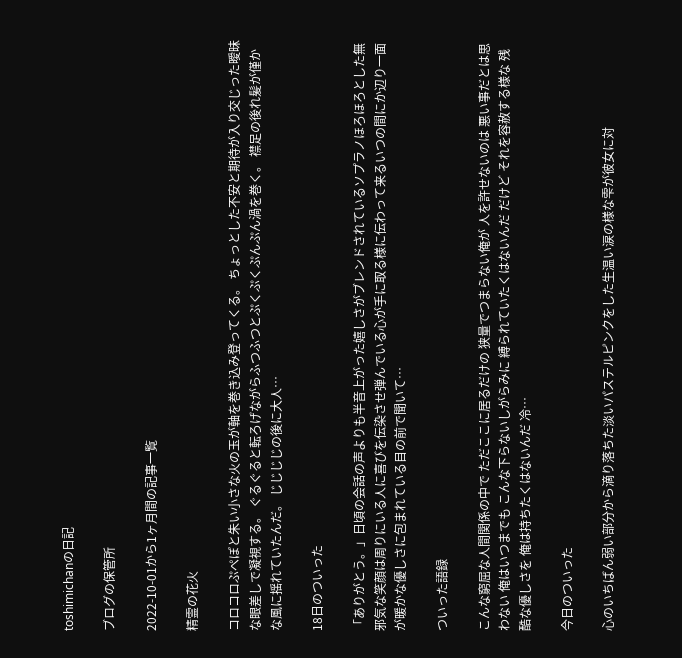toshimichanの日記

ブログの保管所

2022-10-01から1ヶ月間の記事一覧

精霊の花火

コロコロぷぺぽと朱い小さな火の玉が軸を巻き込み登ってくる。 ちょっとした不安と期待が入り交じった曖昧な眼差しで凝視する。 ぐるぐると転ろげながらふつふつとぷくぷくぷんぷん渦を巻く。 襟足の後れ髪が僅かな風に揺れていたんだ。 じじじじの後に大人…

18日のついった

「ありがとう。」日頃の会話の声よりも半音上がった嬉しさがブレンドされているソプラノほろほろとした無邪気な笑顔は周りにいる人に喜びを伝染させ弾んでいる心が手に取る様に伝わって来るいつの間にか辺り一面が暖かな優しさに包まれている目の前で聞いて…

ついった語録

こんな窮屈な人間関係の中で ただここに居るだけの 狭量でつまらない俺が 人を許せないのは 悪い事だとは思わない 俺はいつまでも こんな下らないしがらみに 縛られていたくはないんだ だけど それを容赦する様な 残酷な優しさを 俺は持ちたくはないんだ 冷…

今日のついった

心のいちばん弱い部分から滴り落ちた淡いパステルピンクをした生温い涙の様な雫が彼女に対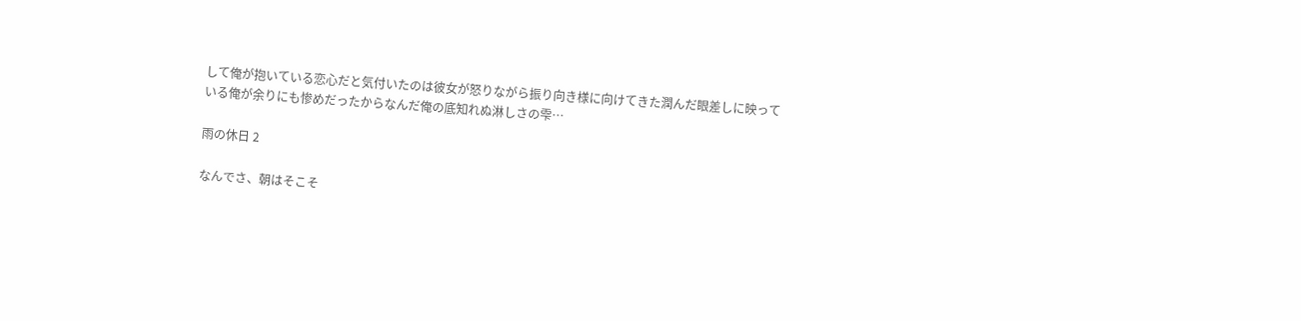して俺が抱いている恋心だと気付いたのは彼女が怒りながら振り向き様に向けてきた潤んだ眼差しに映っている俺が余りにも惨めだったからなんだ俺の底知れぬ淋しさの雫…

雨の休日 2

なんでさ、朝はそこそ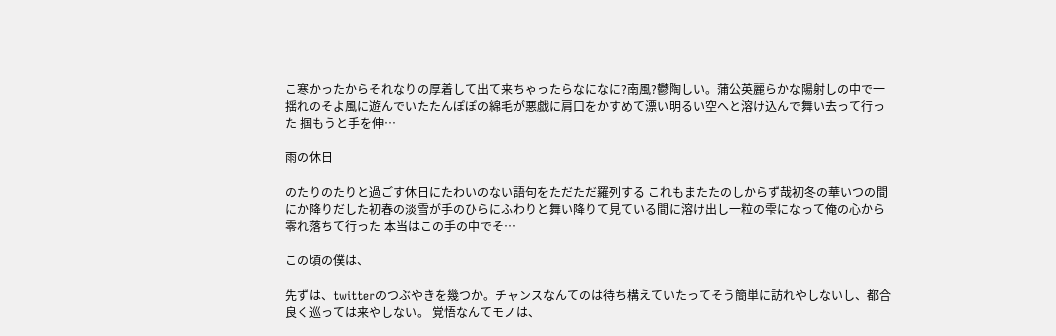こ寒かったからそれなりの厚着して出て来ちゃったらなになに?南風?鬱陶しい。蒲公英麗らかな陽射しの中で一揺れのそよ風に遊んでいたたんぽぽの綿毛が悪戯に肩口をかすめて漂い明るい空へと溶け込んで舞い去って行った 掴もうと手を伸…

雨の休日

のたりのたりと過ごす休日にたわいのない語句をただただ羅列する これもまたたのしからず哉初冬の華いつの間にか降りだした初春の淡雪が手のひらにふわりと舞い降りて見ている間に溶け出し一粒の雫になって俺の心から零れ落ちて行った 本当はこの手の中でそ…

この頃の僕は、

先ずは、twitterのつぶやきを幾つか。チャンスなんてのは待ち構えていたってそう簡単に訪れやしないし、都合良く巡っては来やしない。 覚悟なんてモノは、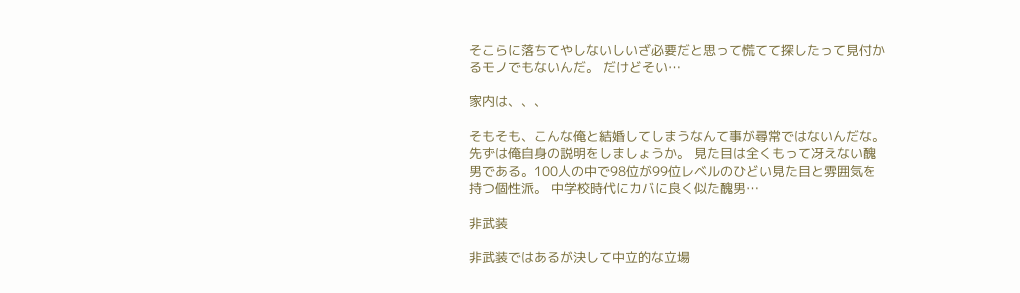そこらに落ちてやしないしいざ必要だと思って慌てて探したって見付かるモノでもないんだ。 だけどそい…

家内は、、、

そもそも、こんな俺と結婚してしまうなんて事が尋常ではないんだな。 先ずは俺自身の説明をしましょうか。 見た目は全くもって冴えない醜男である。100人の中で98位が99位レベルのひどい見た目と雰囲気を持つ個性派。 中学校時代にカバに良く似た醜男…

非武装

非武装ではあるが決して中立的な立場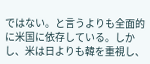ではない。と言うよりも全面的に米国に依存している。しかし、米は日よりも韓を重視し、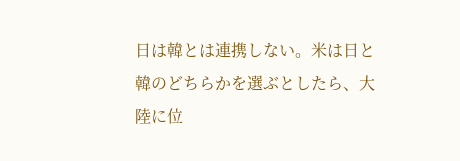日は韓とは連携しない。米は日と韓のどちらかを選ぶとしたら、大陸に位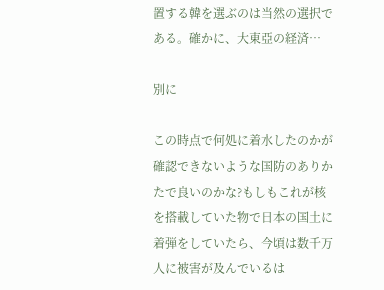置する韓を選ぶのは当然の選択である。確かに、大東亞の経済…

別に

この時点で何処に着水したのかが確認できないような国防のありかたで良いのかな?もしもこれが核を搭載していた物で日本の国土に着弾をしていたら、今頃は数千万人に被害が及んでいるは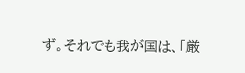ず。それでも我が国は、「厳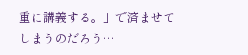重に講義する。」で済ませてしまうのだろう…